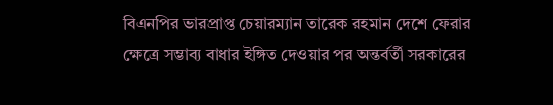বিএনপির ভারপ্রাপ্ত চেয়ারম্যান তারেক রহমান দেশে ফেরার ক্ষেত্রে সম্ভাব্য বাধার ইঙ্গিত দেওয়ার পর অন্তর্বর্তী সরকারের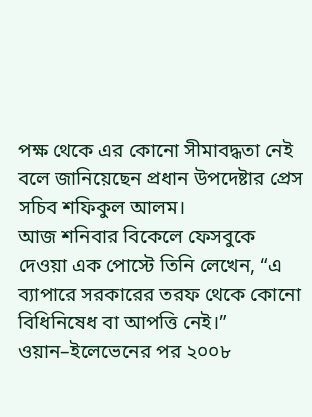পক্ষ থেকে এর কোনো সীমাবদ্ধতা নেই বলে জানিয়েছেন প্রধান উপদেষ্টার প্রেস সচিব শফিকুল আলম।
আজ শনিবার বিকেলে ফেসবুকে দেওয়া এক পোস্টে তিনি লেখেন, “এ ব্যাপারে সরকারের তরফ থেকে কোনো বিধিনিষেধ বা আপত্তি নেই।”
ওয়ান–ইলেভেনের পর ২০০৮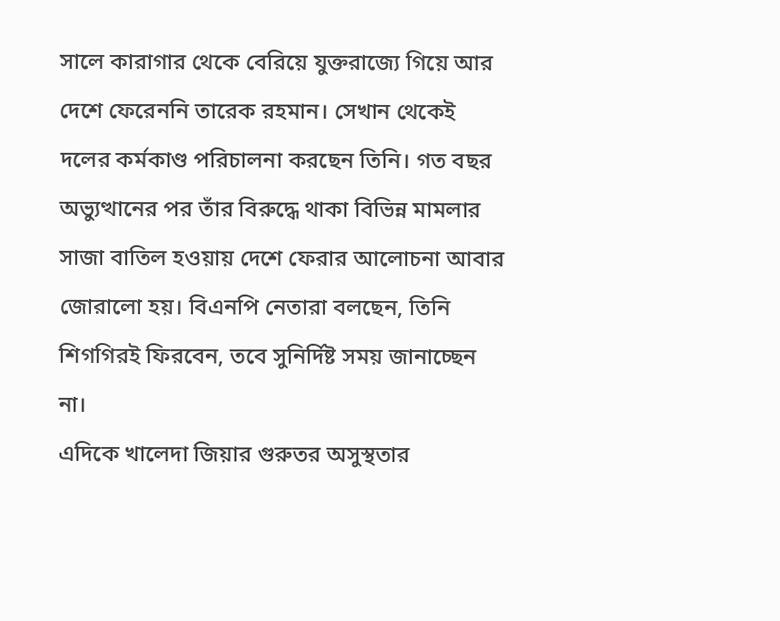সালে কারাগার থেকে বেরিয়ে যুক্তরাজ্যে গিয়ে আর দেশে ফেরেননি তারেক রহমান। সেখান থেকেই দলের কর্মকাণ্ড পরিচালনা করছেন তিনি। গত বছর অভ্যুত্থানের পর তাঁর বিরুদ্ধে থাকা বিভিন্ন মামলার সাজা বাতিল হওয়ায় দেশে ফেরার আলোচনা আবার জোরালো হয়। বিএনপি নেতারা বলছেন, তিনি শিগগিরই ফিরবেন, তবে সুনির্দিষ্ট সময় জানাচ্ছেন না।
এদিকে খালেদা জিয়ার গুরুতর অসুস্থতার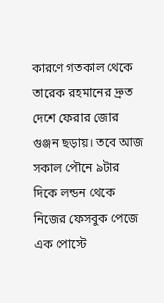কারণে গতকাল থেকে তারেক রহমানের দ্রুত দেশে ফেরার জোর গুঞ্জন ছড়ায়। তবে আজ সকাল পৌনে ৯টার দিকে লন্ডন থেকে নিজের ফেসবুক পেজে এক পোস্টে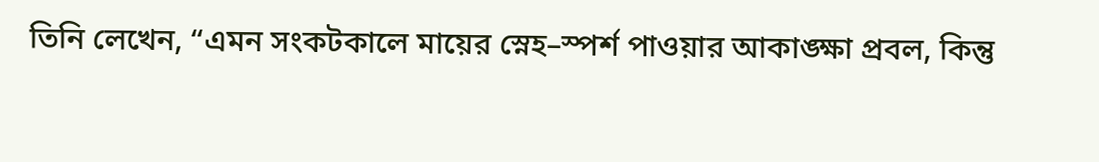তিনি লেখেন, “এমন সংকটকালে মায়ের স্নেহ–স্পর্শ পাওয়ার আকাঙ্ক্ষা প্রবল, কিন্তু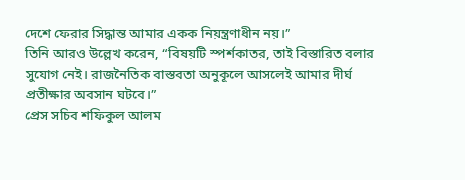দেশে ফেরার সিদ্ধান্ত আমার একক নিয়ন্ত্রণাধীন নয়।”
তিনি আরও উল্লেখ করেন, “বিষয়টি স্পর্শকাতর, তাই বিস্তারিত বলার সুযোগ নেই। রাজনৈতিক বাস্তবতা অনুকূলে আসলেই আমার দীর্ঘ প্রতীক্ষার অবসান ঘটবে।”
প্রেস সচিব শফিকুল আলম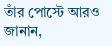তাঁর পোস্টে আরও জানান,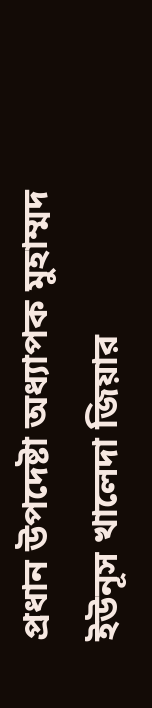প্রধান উপদেষ্টা অধ্যাপক মুহাম্মদ ইউনূস খালেদা জিয়ার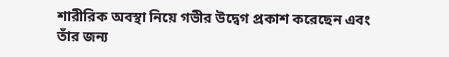শারীরিক অবস্থা নিয়ে গভীর উদ্বেগ প্রকাশ করেছেন এবং তাঁর জন্য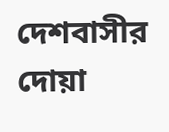দেশবাসীর দোয়া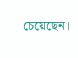চেয়েছেন।